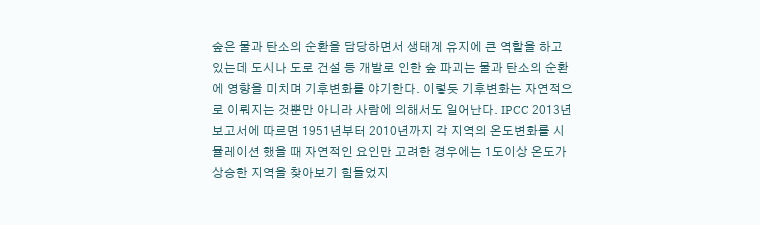숲은 물과 탄소의 순환을 담당하면서 생태계 유지에 큰 역할을 하고 있는데 도시나 도로 건설 등 개발로 인한 숲 파괴는 물과 탄소의 순환에 영향을 미치며 기후변화를 야기한다. 이렇듯 기후변화는 자연적으로 이뤄지는 것뿐만 아니라 사람에 의해서도 일어난다. IPCC 2013년 보고서에 따르면 1951년부터 2010년까지 각 지역의 온도변화를 시뮬레이션 했을 때 자연적인 요인만 고려한 경우에는 1도이상 온도가 상승한 지역을 찾아보기 힘들었지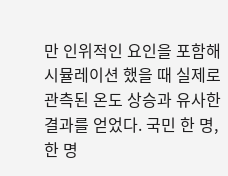만 인위적인 요인을 포함해 시뮬레이션 했을 때 실제로 관측된 온도 상승과 유사한 결과를 얻었다. 국민 한 명, 한 명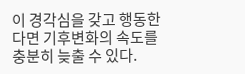이 경각심을 갖고 행동한다면 기후변화의 속도를 충분히 늦출 수 있다.